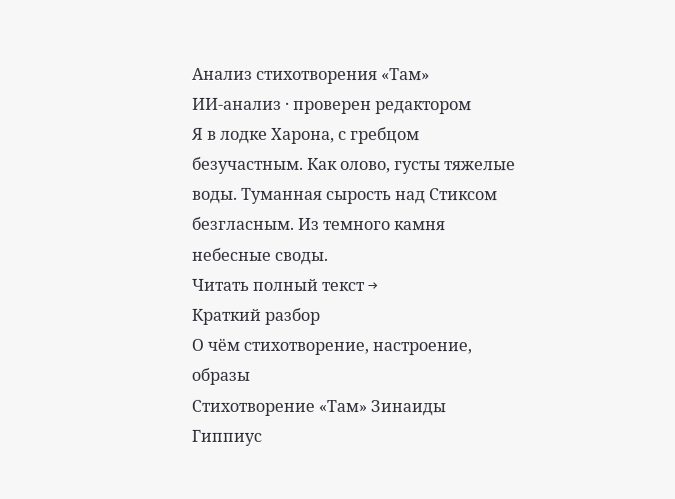Анализ стихотворения «Там»
ИИ-анализ · проверен редактором
Я в лодке Харона, с гребцом безучастным. Как олово, густы тяжелые воды. Туманная сырость над Стиксом безгласным. Из темного камня небесные своды.
Читать полный текст →
Краткий разбор
О чём стихотворение, настроение, образы
Стихотворение «Там» Зинаиды Гиппиус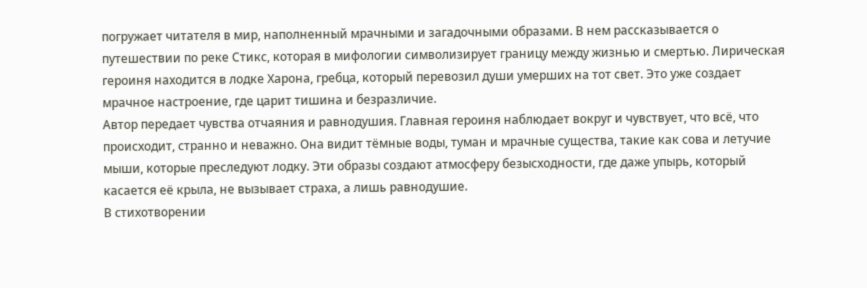погружает читателя в мир, наполненный мрачными и загадочными образами. В нем рассказывается о путешествии по реке Стикс, которая в мифологии символизирует границу между жизнью и смертью. Лирическая героиня находится в лодке Харона, гребца, который перевозил души умерших на тот свет. Это уже создает мрачное настроение, где царит тишина и безразличие.
Автор передает чувства отчаяния и равнодушия. Главная героиня наблюдает вокруг и чувствует, что всё, что происходит, странно и неважно. Она видит тёмные воды, туман и мрачные существа, такие как сова и летучие мыши, которые преследуют лодку. Эти образы создают атмосферу безысходности, где даже упырь, который касается её крыла, не вызывает страха, а лишь равнодушие.
В стихотворении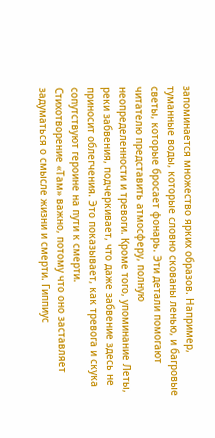запоминается множество ярких образов. Например, туманные воды, которые словно скованы ленью, и багровые светы, которые бросает фонарь. Эти детали помогают читателю представить атмосферу, полную неопределенности и тревоги. Кроме того, упоминание Леты, реки забвения, подчеркивает, что даже забвение здесь не приносит облегчения. Это показывает, как тревога и скука сопутствуют героине на пути к смерти.
Стихотворение «Там» важно, потому что оно заставляет задуматься о смысле жизни и смерти. Гиппиус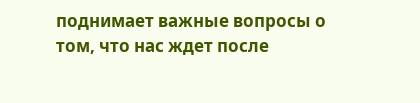поднимает важные вопросы о том, что нас ждет после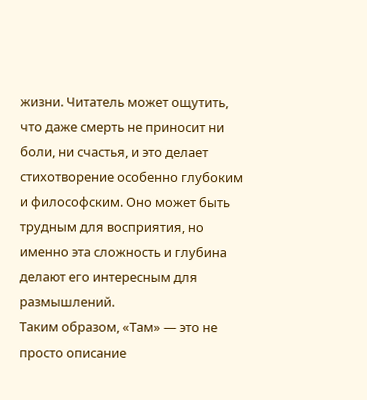жизни. Читатель может ощутить, что даже смерть не приносит ни боли, ни счастья, и это делает стихотворение особенно глубоким и философским. Оно может быть трудным для восприятия, но именно эта сложность и глубина делают его интересным для размышлений.
Таким образом, «Там» — это не просто описание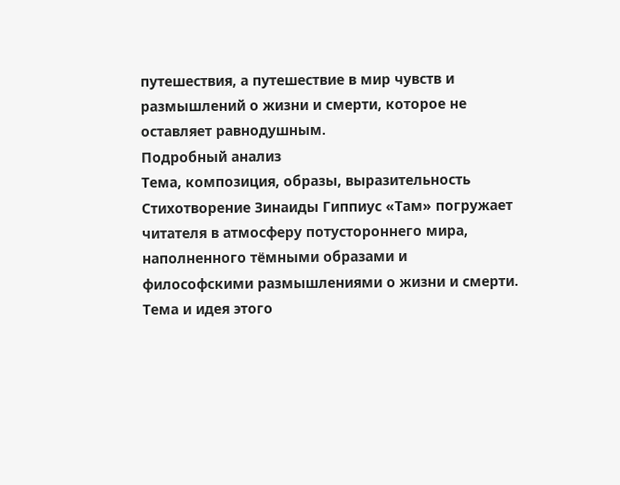путешествия, а путешествие в мир чувств и размышлений о жизни и смерти, которое не оставляет равнодушным.
Подробный анализ
Тема, композиция, образы, выразительность
Стихотворение Зинаиды Гиппиус «Там» погружает читателя в атмосферу потустороннего мира, наполненного тёмными образами и философскими размышлениями о жизни и смерти. Тема и идея этого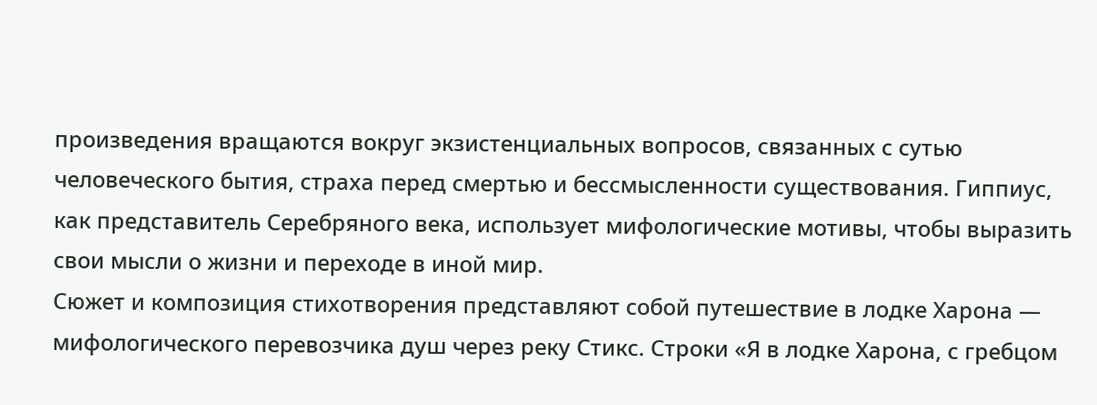произведения вращаются вокруг экзистенциальных вопросов, связанных с сутью человеческого бытия, страха перед смертью и бессмысленности существования. Гиппиус, как представитель Серебряного века, использует мифологические мотивы, чтобы выразить свои мысли о жизни и переходе в иной мир.
Сюжет и композиция стихотворения представляют собой путешествие в лодке Харона — мифологического перевозчика душ через реку Стикс. Строки «Я в лодке Харона, с гребцом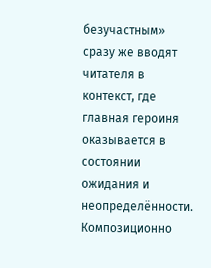безучастным» сразу же вводят читателя в контекст, где главная героиня оказывается в состоянии ожидания и неопределённости. Композиционно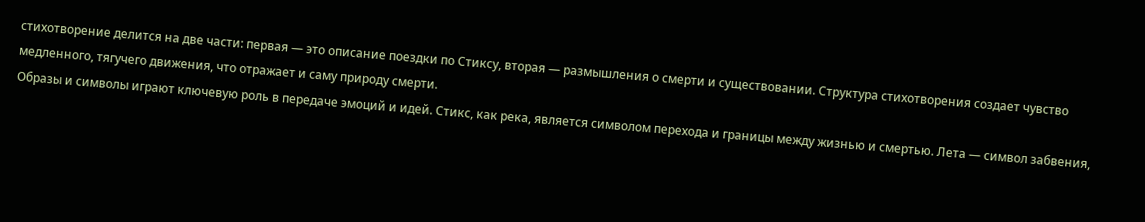стихотворение делится на две части: первая — это описание поездки по Стиксу, вторая — размышления о смерти и существовании. Структура стихотворения создает чувство медленного, тягучего движения, что отражает и саму природу смерти.
Образы и символы играют ключевую роль в передаче эмоций и идей. Стикс, как река, является символом перехода и границы между жизнью и смертью. Лета — символ забвения,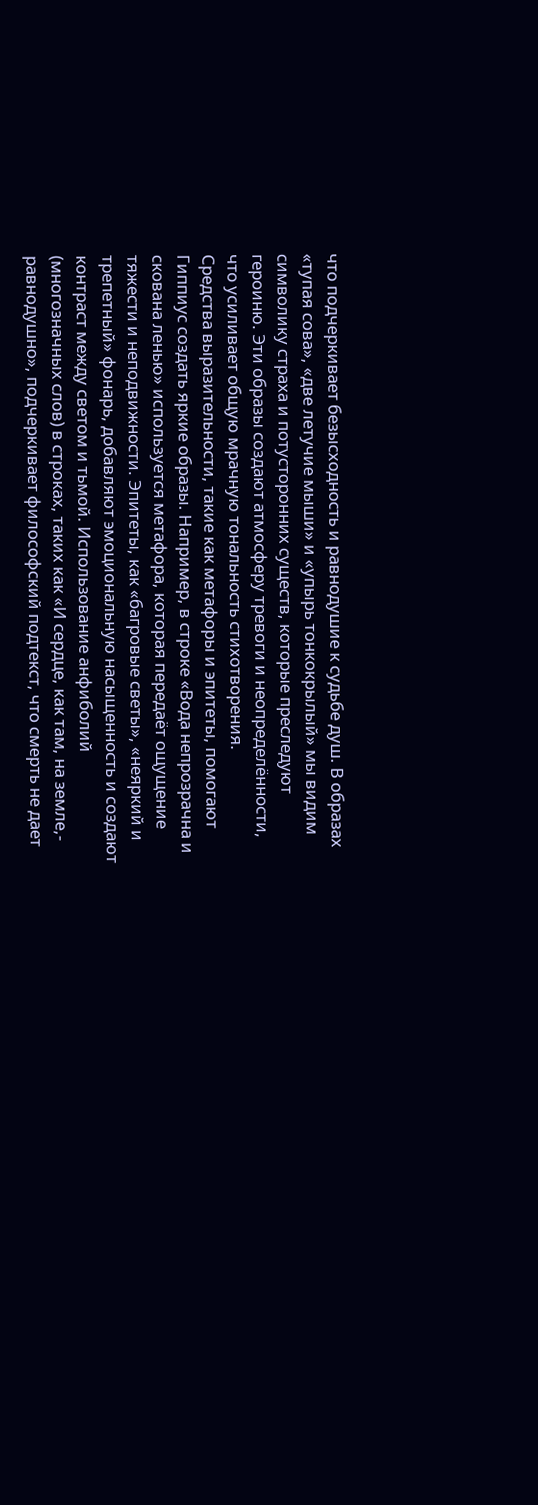что подчеркивает безысходность и равнодушие к судьбе душ. В образах «тупая сова», «две летучие мыши» и «упырь тонкокрылый» мы видим символику страха и потусторонних существ, которые преследуют героиню. Эти образы создают атмосферу тревоги и неопределённости, что усиливает общую мрачную тональность стихотворения.
Средства выразительности, такие как метафоры и эпитеты, помогают Гиппиус создать яркие образы. Например, в строке «Вода непрозрачна и скована ленью» используется метафора, которая передаёт ощущение тяжести и неподвижности. Эпитеты, как «багровые светы», «неяркий и трепетный» фонарь, добавляют эмоциональную насыщенность и создают контраст между светом и тьмой. Использование анфиболий (многозначных слов) в строках, таких как «И сердце, как там, на земле,- равнодушно», подчеркивает философский подтекст, что смерть не дает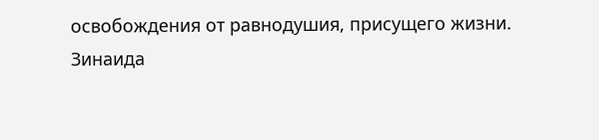освобождения от равнодушия, присущего жизни.
Зинаида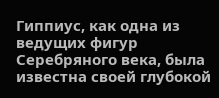Гиппиус, как одна из ведущих фигур Серебряного века, была известна своей глубокой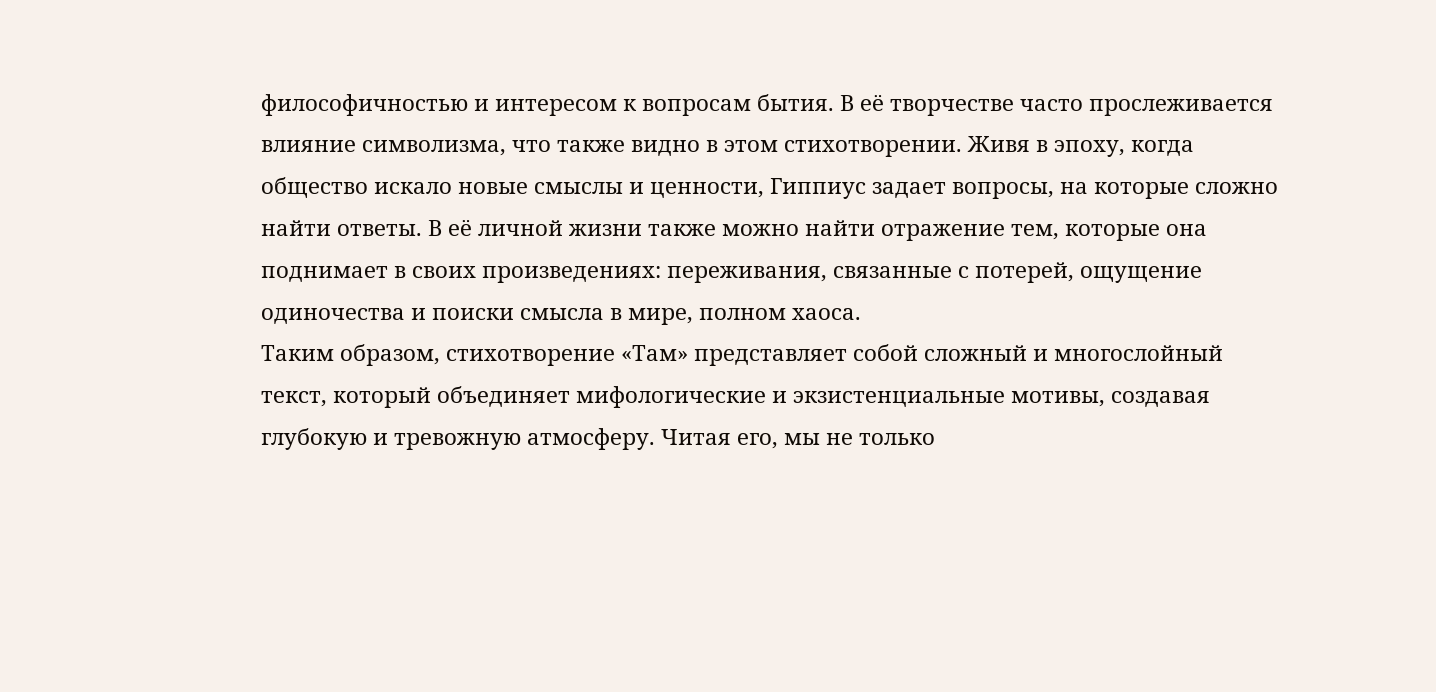философичностью и интересом к вопросам бытия. В её творчестве часто прослеживается влияние символизма, что также видно в этом стихотворении. Живя в эпоху, когда общество искало новые смыслы и ценности, Гиппиус задает вопросы, на которые сложно найти ответы. В её личной жизни также можно найти отражение тем, которые она поднимает в своих произведениях: переживания, связанные с потерей, ощущение одиночества и поиски смысла в мире, полном хаоса.
Таким образом, стихотворение «Там» представляет собой сложный и многослойный текст, который объединяет мифологические и экзистенциальные мотивы, создавая глубокую и тревожную атмосферу. Читая его, мы не только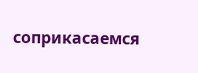соприкасаемся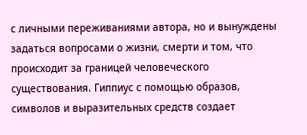с личными переживаниями автора, но и вынуждены задаться вопросами о жизни, смерти и том, что происходит за границей человеческого существования. Гиппиус с помощью образов, символов и выразительных средств создает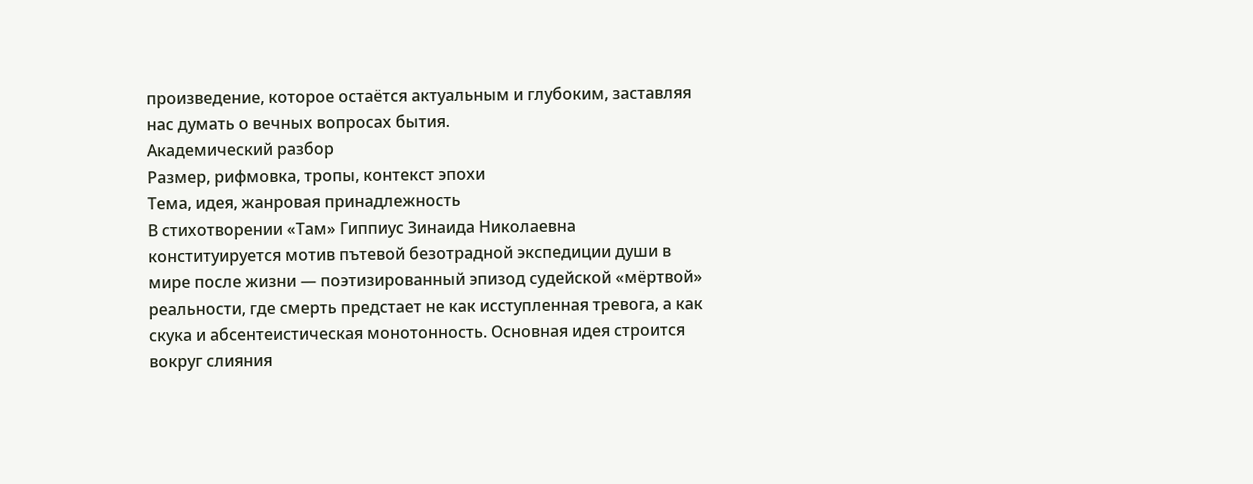произведение, которое остаётся актуальным и глубоким, заставляя нас думать о вечных вопросах бытия.
Академический разбор
Размер, рифмовка, тропы, контекст эпохи
Тема, идея, жанровая принадлежность
В стихотворении «Там» Гиппиус Зинаида Николаевна конституируется мотив пътевой безотрадной экспедиции души в мире после жизни — поэтизированный эпизод судейской «мёртвой» реальности, где смерть предстает не как исступленная тревога, а как скука и абсентеистическая монотонность. Основная идея строится вокруг слияния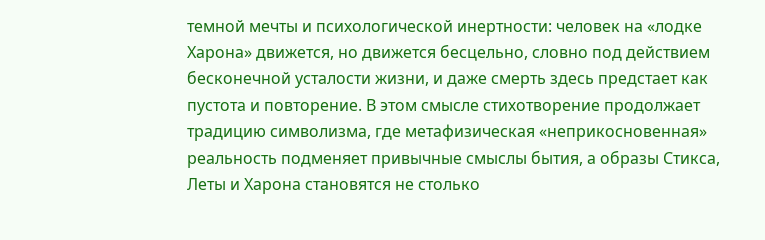темной мечты и психологической инертности: человек на «лодке Харона» движется, но движется бесцельно, словно под действием бесконечной усталости жизни, и даже смерть здесь предстает как пустота и повторение. В этом смысле стихотворение продолжает традицию символизма, где метафизическая «неприкосновенная» реальность подменяет привычные смыслы бытия, а образы Стикса, Леты и Харона становятся не столько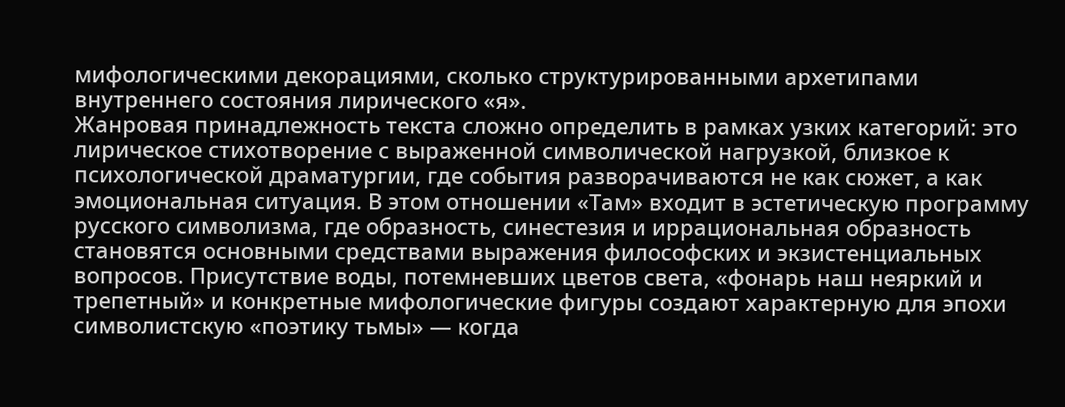мифологическими декорациями, сколько структурированными архетипами внутреннего состояния лирического «я».
Жанровая принадлежность текста сложно определить в рамках узких категорий: это лирическое стихотворение с выраженной символической нагрузкой, близкое к психологической драматургии, где события разворачиваются не как сюжет, а как эмоциональная ситуация. В этом отношении «Там» входит в эстетическую программу русского символизма, где образность, синестезия и иррациональная образность становятся основными средствами выражения философских и экзистенциальных вопросов. Присутствие воды, потемневших цветов света, «фонарь наш неяркий и трепетный» и конкретные мифологические фигуры создают характерную для эпохи символистскую «поэтику тьмы» — когда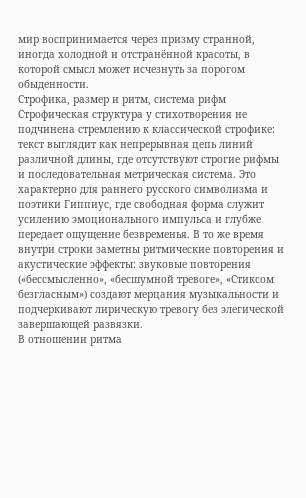мир воспринимается через призму странной, иногда холодной и отстранённой красоты, в которой смысл может исчезнуть за порогом обыденности.
Строфика, размер и ритм, система рифм
Строфическая структура у стихотворения не подчинена стремлению к классической строфике: текст выглядит как непрерывная цепь линий различной длины, где отсутствуют строгие рифмы и последовательная метрическая система. Это характерно для раннего русского символизма и поэтики Гиппиус, где свободная форма служит усилению эмоционального импульса и глубже передает ощущение безвременья. В то же время внутри строки заметны ритмические повторения и акустические эффекты: звуковые повторения («бессмысленно», «бесшумной тревоге», «Стиксом безгласным») создают мерцания музыкальности и подчеркивают лирическую тревогу без элегической завершающей развязки.
В отношении ритма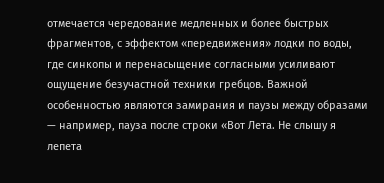отмечается чередование медленных и более быстрых фрагментов, с эффектом «передвижения» лодки по воды, где синкопы и перенасыщение согласными усиливают ощущение безучастной техники гребцов. Важной особенностью являются замирания и паузы между образами — например, пауза после строки «Вот Лета. Не слышу я лепета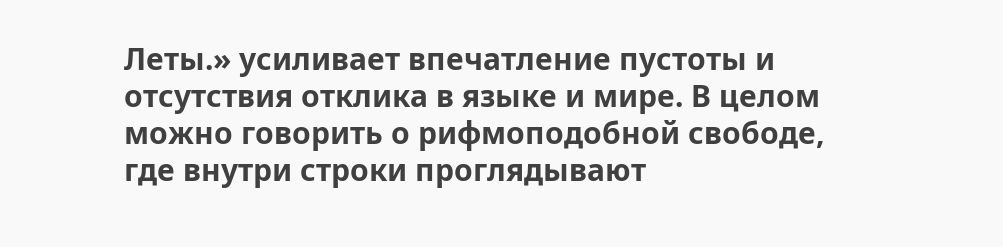Леты.» усиливает впечатление пустоты и отсутствия отклика в языке и мире. В целом можно говорить о рифмоподобной свободе, где внутри строки проглядывают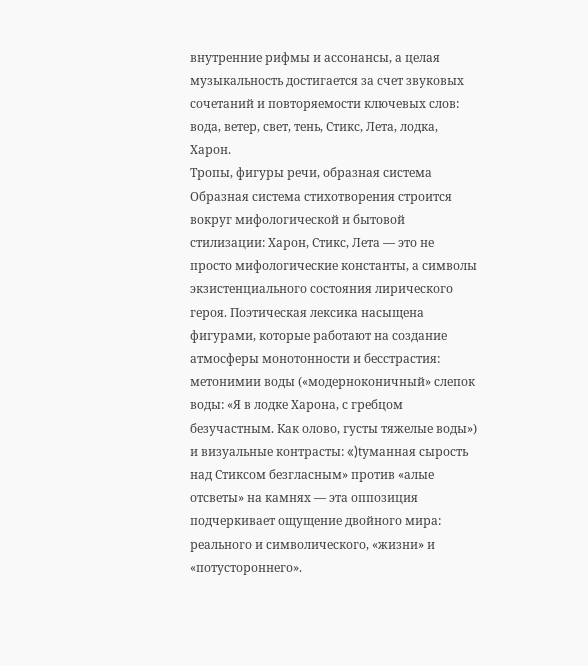внутренние рифмы и ассонансы, а целая музыкальность достигается за счет звуковых сочетаний и повторяемости ключевых слов: вода, ветер, свет, тень, Стикс, Лета, лодка, Харон.
Тропы, фигуры речи, образная система
Образная система стихотворения строится вокруг мифологической и бытовой стилизации: Харон, Стикс, Лета — это не просто мифологические константы, а символы экзистенциального состояния лирического героя. Поэтическая лексика насыщена фигурами, которые работают на создание атмосферы монотонности и бесстрастия: метонимии воды («модерноконичный» слепок воды: «Я в лодке Харона, с гребцом безучастным. Как олово, густы тяжелые воды») и визуальные контрасты: «)tуманная сырость над Стиксом безгласным» против «алые отсветы» на камнях — эта оппозиция подчеркивает ощущение двойного мира: реального и символического, «жизни» и «потустороннего».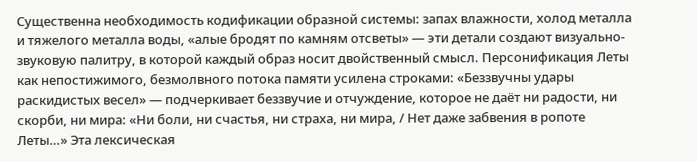Существенна необходимость кодификации образной системы: запах влажности, холод металла и тяжелого металла воды, «алые бродят по камням отсветы» — эти детали создают визуально-звуковую палитру, в которой каждый образ носит двойственный смысл. Персонификация Леты как непостижимого, безмолвного потока памяти усилена строками: «Беззвучны удары раскидистых весел» — подчеркивает беззвучие и отчуждение, которое не даёт ни радости, ни скорби, ни мира: «Ни боли, ни счастья, ни страха, ни мира, / Нет даже забвения в ропоте Леты…» Эта лексическая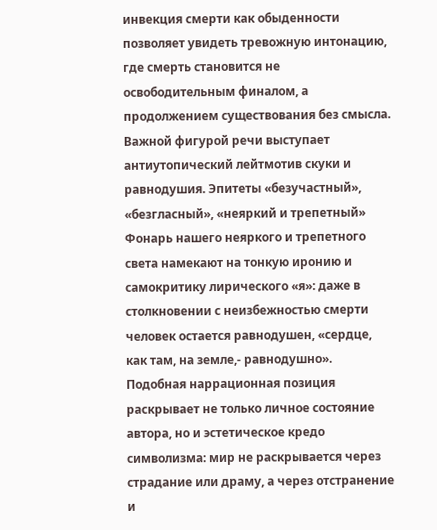инвекция смерти как обыденности позволяет увидеть тревожную интонацию, где смерть становится не освободительным финалом, а продолжением существования без смысла.
Важной фигурой речи выступает антиутопический лейтмотив скуки и равнодушия. Эпитеты «безучастный», «безгласный», «неяркий и трепетный» Фонарь нашего неяркого и трепетного света намекают на тонкую иронию и самокритику лирического «я»: даже в столкновении с неизбежностью смерти человек остается равнодушен, «сердце, как там, на земле,- равнодушно». Подобная наррационная позиция раскрывает не только личное состояние автора, но и эстетическое кредо символизма: мир не раскрывается через страдание или драму, а через отстранение и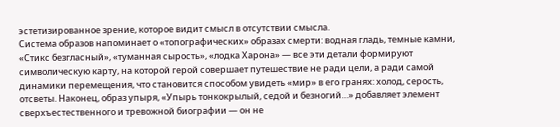эстетизированное зрение, которое видит смысл в отсутствии смысла.
Система образов напоминает о «топографических» образах смерти: водная гладь, темные камни, «Стикс безгласный», «туманная сырость», «лодка Харона» — все эти детали формируют символическую карту, на которой герой совершает путешествие не ради цели, а ради самой динамики перемещения, что становится способом увидеть «мир» в его гранях: холод, серость, отсветы. Наконец, образ упыря, «Упырь тонкокрылый, седой и безногий…» добавляет элемент сверхъестественного и тревожной биографии — он не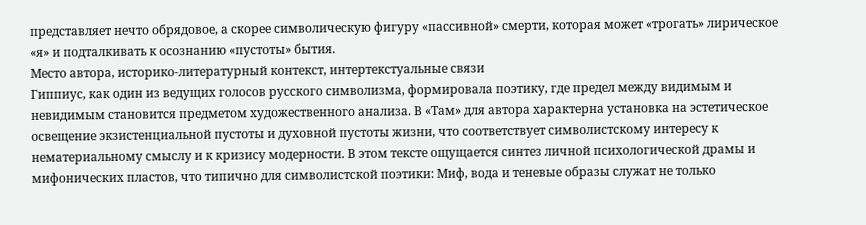представляет нечто обрядовое, а скорее символическую фигуру «пассивной» смерти, которая может «трогать» лирическое «я» и подталкивать к осознанию «пустоты» бытия.
Место автора, историко-литературный контекст, интертекстуальные связи
Гиппиус, как один из ведущих голосов русского символизма, формировала поэтику, где предел между видимым и невидимым становится предметом художественного анализа. В «Там» для автора характерна установка на эстетическое освещение экзистенциальной пустоты и духовной пустоты жизни, что соответствует символистскому интересу к нематериальному смыслу и к кризису модерности. В этом тексте ощущается синтез личной психологической драмы и мифонических пластов, что типично для символистской поэтики: Миф, вода и теневые образы служат не только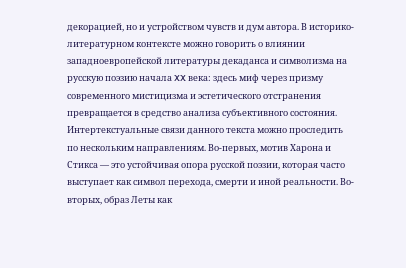декорацией, но и устройством чувств и дум автора. В историко-литературном контексте можно говорить о влиянии западноевропейской литературы декаданса и символизма на русскую поэзию начала XX века: здесь миф через призму современного мистицизма и эстетического отстранения превращается в средство анализа субъективного состояния.
Интертекстуальные связи данного текста можно проследить по нескольким направлениям. Во-первых, мотив Харона и Стикса — это устойчивая опора русской поэзии, которая часто выступает как символ перехода, смерти и иной реальности. Во-вторых, образ Леты как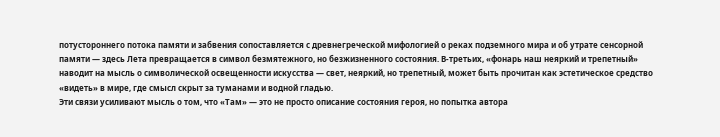потустороннего потока памяти и забвения сопоставляется с древнегреческой мифологией о реках подземного мира и об утрате сенсорной памяти — здесь Лета превращается в символ безмятежного, но безжизненного состояния. В-третьих, «фонарь наш неяркий и трепетный» наводит на мысль о символической освещенности искусства — свет, неяркий, но трепетный, может быть прочитан как эстетическое средство «видеть» в мире, где смысл скрыт за туманами и водной гладью.
Эти связи усиливают мысль о том, что «Там» — это не просто описание состояния героя, но попытка автора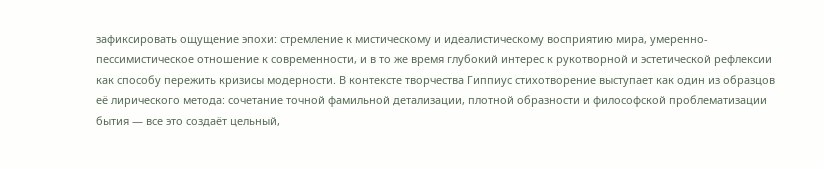зафиксировать ощущение эпохи: стремление к мистическому и идеалистическому восприятию мира, умеренно-пессимистическое отношение к современности, и в то же время глубокий интерес к рукотворной и эстетической рефлексии как способу пережить кризисы модерности. В контексте творчества Гиппиус стихотворение выступает как один из образцов её лирического метода: сочетание точной фамильной детализации, плотной образности и философской проблематизации бытия — все это создаёт цельный,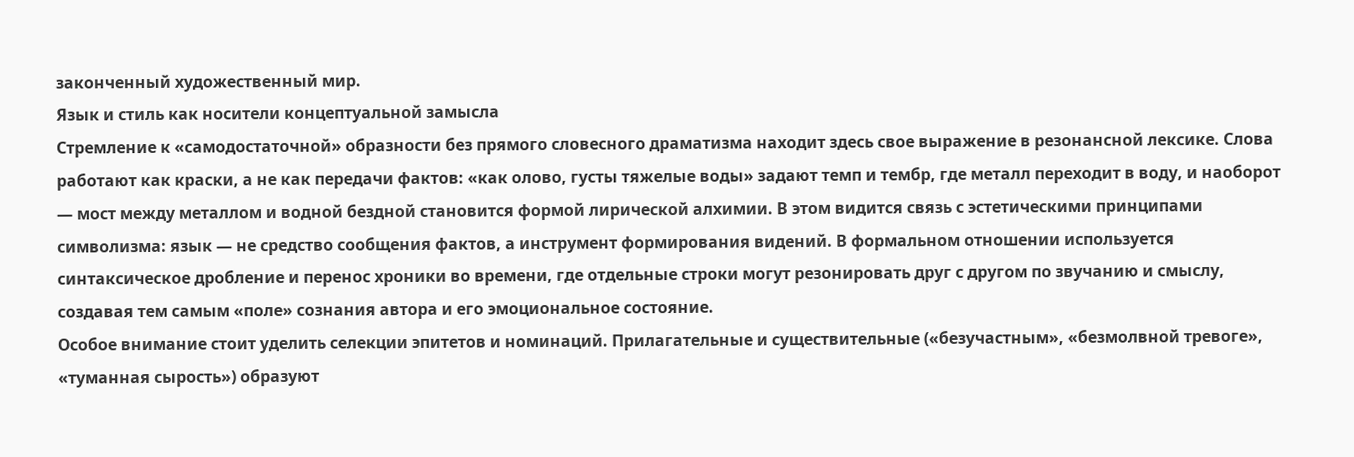законченный художественный мир.
Язык и стиль как носители концептуальной замысла
Стремление к «самодостаточной» образности без прямого словесного драматизма находит здесь свое выражение в резонансной лексике. Слова работают как краски, а не как передачи фактов: «как олово, густы тяжелые воды» задают темп и тембр, где металл переходит в воду, и наоборот — мост между металлом и водной бездной становится формой лирической алхимии. В этом видится связь с эстетическими принципами символизма: язык — не средство сообщения фактов, а инструмент формирования видений. В формальном отношении используется синтаксическое дробление и перенос хроники во времени, где отдельные строки могут резонировать друг с другом по звучанию и смыслу, создавая тем самым «поле» сознания автора и его эмоциональное состояние.
Особое внимание стоит уделить селекции эпитетов и номинаций. Прилагательные и существительные («безучастным», «безмолвной тревоге», «туманная сырость») образуют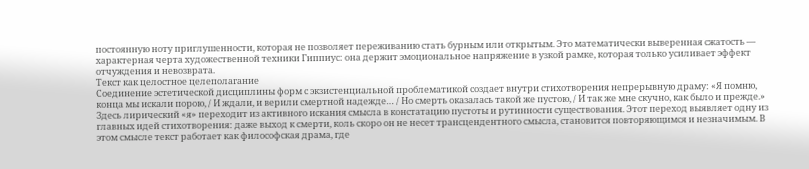постоянную ноту приглушенности, которая не позволяет переживанию стать бурным или открытым. Это математически выверенная сжатость — характерная черта художественной техники Гиппиус: она держит эмоциональное напряжение в узкой рамке, которая только усиливает эффект отчуждения и невозврата.
Текст как целостное целеполагание
Соединение эстетической дисциплины форм с экзистенциальной проблематикой создает внутри стихотворения непрерывную драму: «Я помню, конца мы искали порою, / И ждали, и верили смертной надежде… / Но смерть оказалась такой же пустою, / И так же мне скучно, как было и прежде.» Здесь лирический «я» переходит из активного искания смысла в констатацию пустоты и рутинности существования. Этот переход выявляет одну из главных идей стихотворения: даже выход к смерти, коль скоро он не несет трансцендентного смысла, становится повторяющимся и незначимым. В этом смысле текст работает как философская драма, где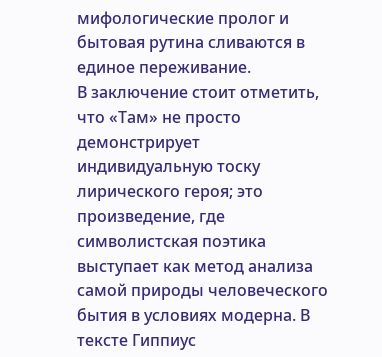мифологические пролог и бытовая рутина сливаются в единое переживание.
В заключение стоит отметить, что «Там» не просто демонстрирует индивидуальную тоску лирического героя; это произведение, где символистская поэтика выступает как метод анализа самой природы человеческого бытия в условиях модерна. В тексте Гиппиус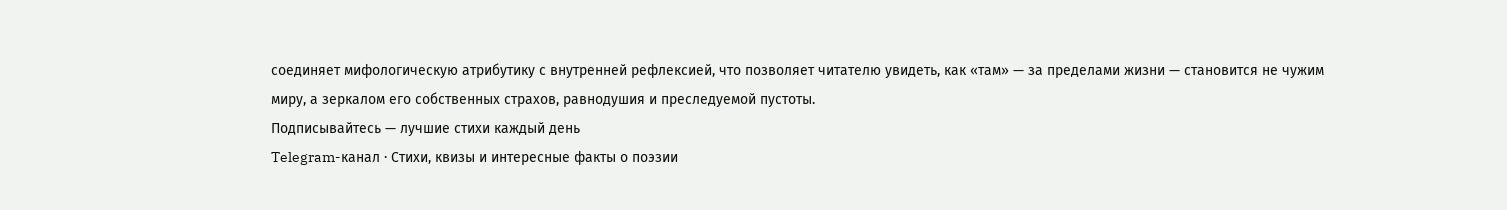соединяет мифологическую атрибутику с внутренней рефлексией, что позволяет читателю увидеть, как «там» — за пределами жизни — становится не чужим миру, а зеркалом его собственных страхов, равнодушия и преследуемой пустоты.
Подписывайтесь — лучшие стихи каждый день
Telegram-канал · Стихи, квизы и интересные факты о поэзии